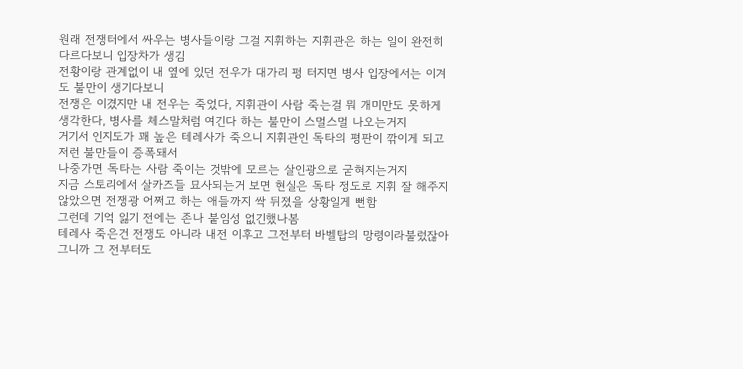원래 전쟁터에서 싸우는 병사들이랑 그걸 지휘하는 지휘관은 하는 일이 완전히 다르다보니 입장차가 생김
전황이랑 관계없이 내 옆에 있던 전우가 대가리 펑 터지면 병사 입장에서는 이겨도 불만이 생기다보니
전쟁은 이겼지만 내 전우는 죽었다, 지휘관이 사람 죽는걸 뭐 개미만도 못하게 생각한다, 병사를 체스말처럼 여긴다 하는 불만이 스멀스멀 나오는거지
거기서 인지도가 꽤 높은 테레사가 죽으니 지휘관인 독타의 평판이 깎이게 되고 저런 불만들이 증폭돼서
나중가면 독타는 사람 죽이는 것밖에 모르는 살인광으로 굳혀지는거지
지금 스토리에서 살카즈들 묘사되는거 보면 현실은 독타 정도로 지휘 잘 해주지 않았으면 전쟁광 어쩌고 하는 애들까지 싹 뒤졌을 상황일게 뻔함
그런데 기억 잃기 전에는 존나 붙임성 없긴했나봄
테레사 죽은건 전쟁도 아니라 내전 이후고 그전부터 바벨탑의 망령이라불렀잖아
그니까 그 전부터도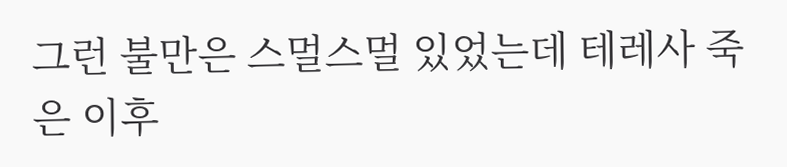그런 불만은 스멀스멀 있었는데 테레사 죽은 이후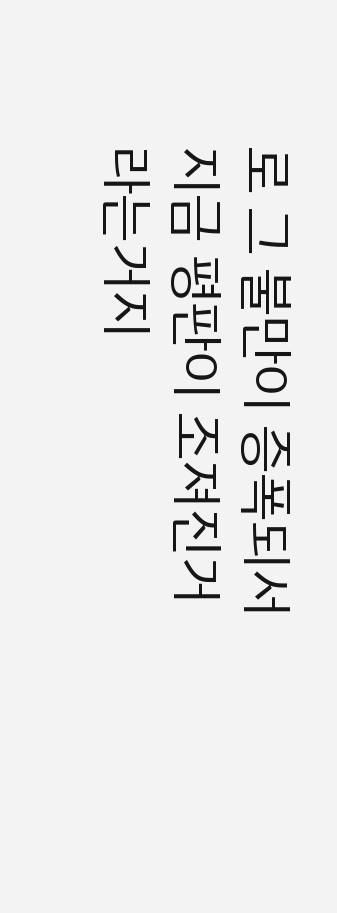로 그 불만이 증폭되서 지금 평판이 조져진거라는거지